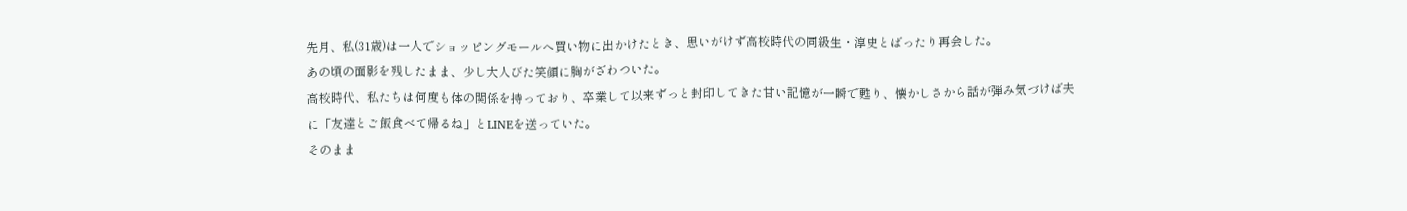先月、私(31歳)は一人でショッピングモールへ買い物に出かけたとき、思いがけず高校時代の同級生・淳史とばったり再会した。
あの頃の面影を残したまま、少し大人びた笑顔に胸がざわついた。
高校時代、私たちは何度も体の関係を持っており、卒業して以来ずっと封印してきた甘い記憶が一瞬で甦り、懐かしさから話が弾み気づけば夫に「友達とご飯食べて帰るね」とLINEを送っていた。
そのまま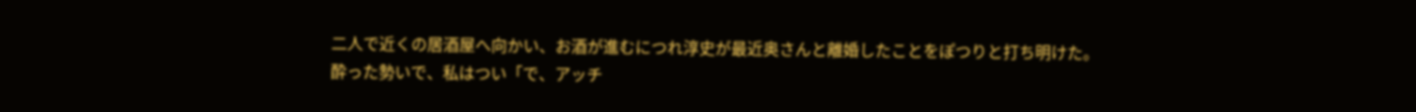二人で近くの居酒屋へ向かい、お酒が進むにつれ淳史が最近奥さんと離婚したことをぽつりと打ち明けた。
酔った勢いで、私はつい「で、アッチ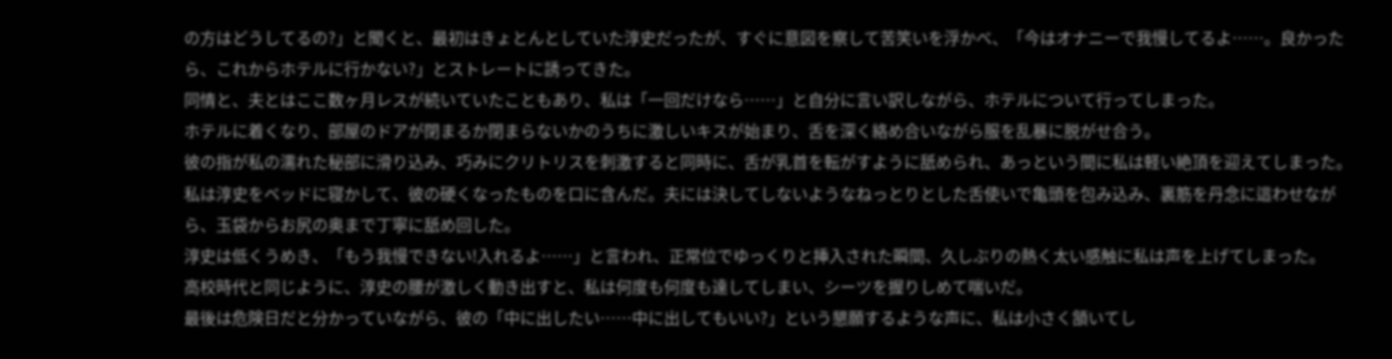の方はどうしてるの?」と聞くと、最初はきょとんとしていた淳史だったが、すぐに意図を察して苦笑いを浮かべ、「今はオナニーで我慢してるよ……。良かったら、これからホテルに行かない?」とストレートに誘ってきた。
同情と、夫とはここ数ヶ月レスが続いていたこともあり、私は「一回だけなら……」と自分に言い訳しながら、ホテルについて行ってしまった。
ホテルに着くなり、部屋のドアが閉まるか閉まらないかのうちに激しいキスが始まり、舌を深く絡め合いながら服を乱暴に脱がせ合う。
彼の指が私の濡れた秘部に滑り込み、巧みにクリトリスを刺激すると同時に、舌が乳首を転がすように舐められ、あっという間に私は軽い絶頂を迎えてしまった。
私は淳史をベッドに寝かして、彼の硬くなったものを口に含んだ。夫には決してしないようなねっとりとした舌使いで亀頭を包み込み、裏筋を丹念に這わせながら、玉袋からお尻の奥まで丁寧に舐め回した。
淳史は低くうめき、「もう我慢できない!入れるよ……」と言われ、正常位でゆっくりと挿入された瞬間、久しぶりの熱く太い感触に私は声を上げてしまった。
高校時代と同じように、淳史の腰が激しく動き出すと、私は何度も何度も達してしまい、シーツを握りしめて喘いだ。
最後は危険日だと分かっていながら、彼の「中に出したい……中に出してもいい?」という懇願するような声に、私は小さく頷いてし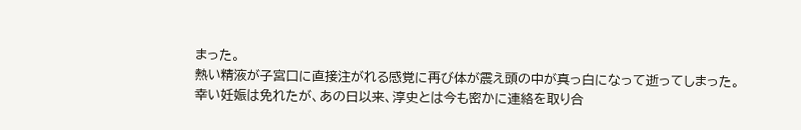まった。
熱い精液が子宮口に直接注がれる感覚に再び体が震え頭の中が真っ白になって逝ってしまった。
幸い妊娠は免れたが、あの日以来、淳史とは今も密かに連絡を取り合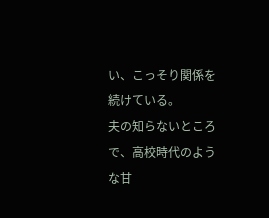い、こっそり関係を続けている。
夫の知らないところで、高校時代のような甘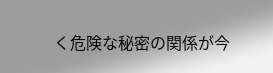く危険な秘密の関係が今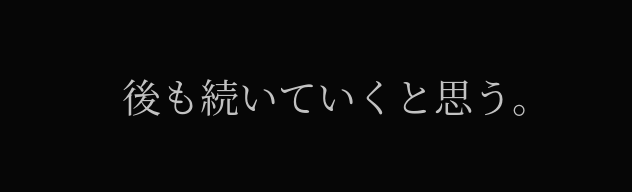後も続いていくと思う。